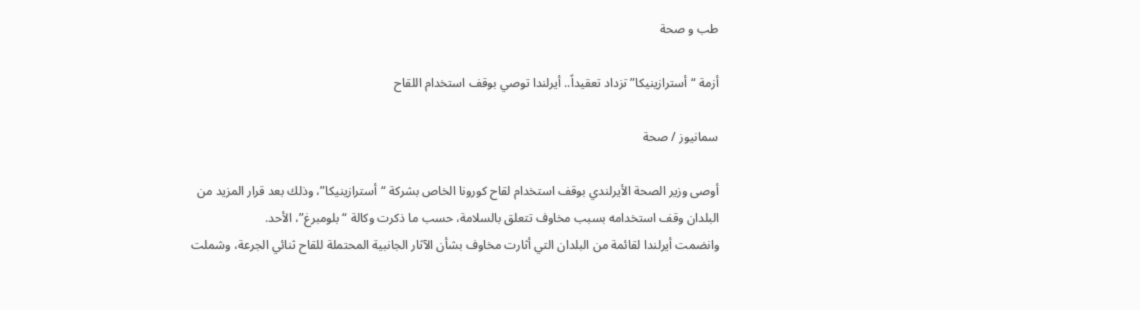طب و صحة

أزمة “أسترازينيكا” تزداد تعقيداً.. أيرلندا توصي بوقف استخدام اللقاح

سمانيوز / صحة

أوصى وزير الصحة الأيرلندي بوقف استخدام لقاح كورونا الخاص بشركة “أسترازينيكا”، وذلك بعد قرار المزيد من البلدان وقف استخدامه بسبب مخاوف تتعلق بالسلامة، حسب ما ذكرت وكالة “بلومبرغ”، الأحد.
وانضمت أيرلندا لقائمة من البلدان التي أثارت مخاوف بشأن الآثار الجانبية المحتملة للقاح ثنائي الجرعة، وشملت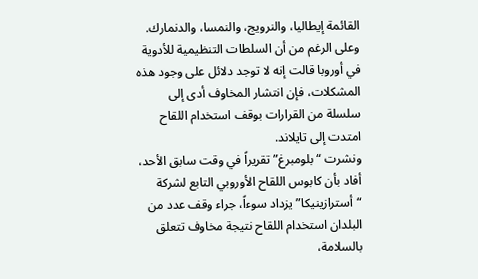القائمة إيطاليا، والنرويج، والنمسا، والدنمارك.
وعلى الرغم من أن السلطات التنظيمية للأدوية في أوروبا قالت إنه لا توجد دلائل على وجود هذه المشكلات، فإن انتشار المخاوف أدى إلى سلسلة من القرارات بوقف استخدام اللقاح امتدت إلى تايلاند.
ونشرت “بلومبرغ” تقريراً في وقت سابق الأحد، أفاد بأن كابوس اللقاح الأوروبي التابع لشركة “أسترازينيكا” يزداد سوءاً، جراء وقف عدد من البلدان استخدام اللقاح نتيجة مخاوف تتعلق بالسلامة،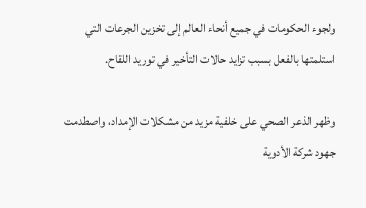ولجوء الحكومات في جميع أنحاء العالم إلى تخزين الجرعات التي استلمتها بالفعل بسبب تزايد حالات التأخير في توريد اللقاح.

وظهر الذعر الصحي على خلفية مزيد من مشكلات الإمداد، واصطدمت جهود شركة الأدوية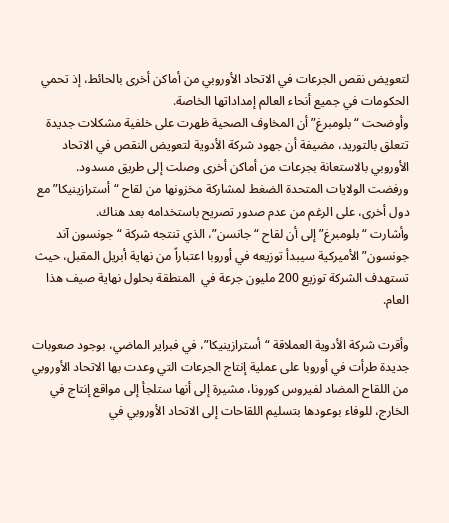لتعويض نقص الجرعات في الاتحاد الأوروبي من أماكن أخرى بالحائط، إذ تحمي الحكومات في جميع أنحاء العالم إمداداتها الخاصة.
وأوضحت “بلومبرغ” أن المخاوف الصحية ظهرت على خلفية مشكلات جديدة تتعلق بالتوريد، مضيفة أن جهود شركة الأدوية لتعويض النقص في الاتحاد الأوروبي بالاستعانة بجرعات من أماكن أخرى وصلت إلى طريق مسدود.
ورفضت الولايات المتحدة الضغط لمشاركة مخزونها من لقاح “أسترازينيكا” مع دول أخرى، على الرغم من عدم صدور تصريح باستخدامه بعد هناك.
وأشارت “بلومبرغ” إلى أن لقاح “جانسن”، الذي تنتجه شركة “جونسون آند جونسون” الأميركية سيبدأ توزيعه في أوروبا اعتباراً من نهاية أبريل المقبل، حيث تستهدف الشركة توزيع 200 مليون جرعة في  المنطقة بحلول نهاية صيف هذا العام.

وأقرت شركة الأدوية العملاقة “أسترازينيكا”، في فبراير الماضي، بوجود صعوبات جديدة طرأت في أوروبا على عملية إنتاج الجرعات التي وعدت بها الاتحاد الأوروبي من اللقاح المضاد لفيروس كورونا، مشيرة إلى أنها ستلجأ إلى مواقع إنتاج في الخارج، للوفاء بوعودها بتسليم اللقاحات إلى الاتحاد الأوروبي في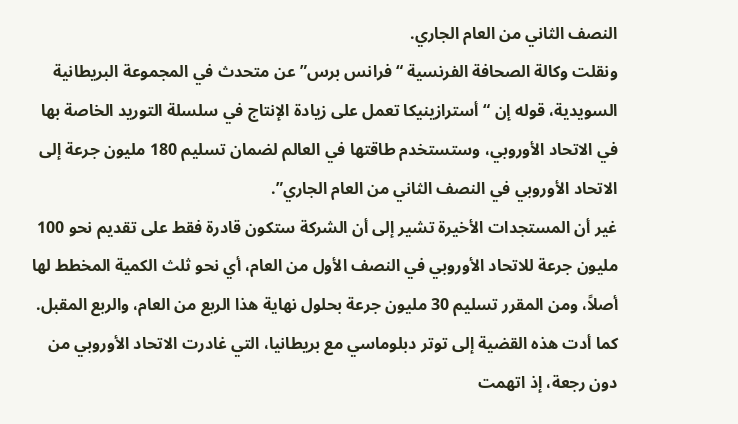النصف الثاني من العام الجاري.
ونقلت وكالة الصحافة الفرنسية “فرانس برس” عن متحدث في المجموعة البريطانية السويدية، قوله إن “أسترازينيكا تعمل على زيادة الإنتاج في سلسلة التوريد الخاصة بها في الاتحاد الأوروبي، وستستخدم طاقتها في العالم لضمان تسليم 180 مليون جرعة إلى الاتحاد الأوروبي في النصف الثاني من العام الجاري”.
غير أن المستجدات الأخيرة تشير إلى أن الشركة ستكون قادرة فقط على تقديم نحو 100 مليون جرعة للاتحاد الأوروبي في النصف الأول من العام، أي نحو ثلث الكمية المخطط لها أصلاً، ومن المقرر تسليم 30 مليون جرعة بحلول نهاية هذا الربع من العام، والربع المقبل.
كما أدت هذه القضية إلى توتر دبلوماسي مع بريطانيا، التي غادرت الاتحاد الأوروبي من دون رجعة، إذ اتهمت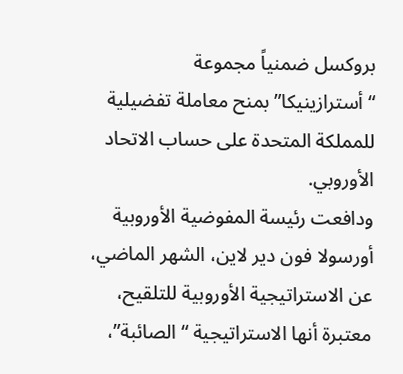بروكسل ضمنياً مجموعة “أسترازينيكا” بمنح معاملة تفضيلية للمملكة المتحدة على حساب الاتحاد الأوروبي.
ودافعت رئيسة المفوضية الأوروبية أورسولا فون دير لاين، الشهر الماضي، عن الاستراتيجية الأوروبية للتلقيح، معتبرة أنها الاستراتيجية “الصائبة”،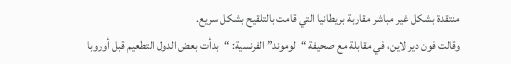منتقدة بشكل غير مباشر مقاربة بريطانيا التي قامت بالتلقيح بشكل سريع.
وقالت فون دير لاين، في مقابلة مع صحيفة “لوموند” الفرنسية: “بدأت بعض الدول التطعيم قبل أوروبا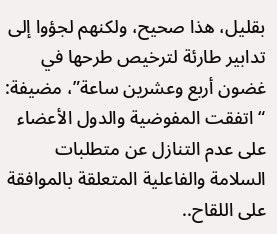بقليل، هذا صحيح، ولكنهم لجؤوا إلى تدابير طارئة لترخيص طرحها في غضون أربع وعشرين ساعة”، مضيفة: “اتفقت المفوضية والدول الأعضاء على عدم التنازل عن متطلبات السلامة والفاعلية المتعلقة بالموافقة على اللقاح..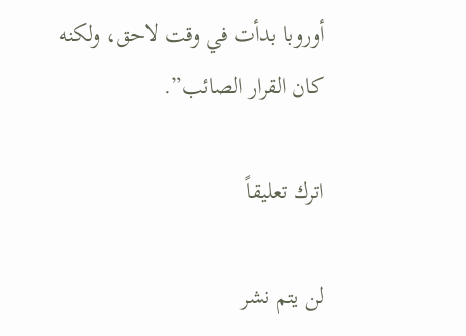أوروبا بدأت في وقت لاحق، ولكنه كان القرار الصائب”.

اترك تعليقاً

لن يتم نشر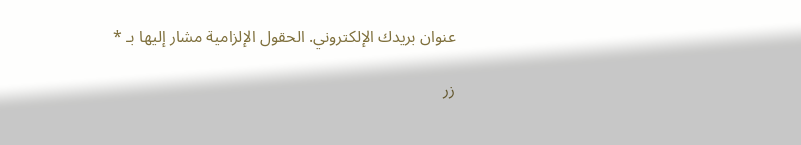عنوان بريدك الإلكتروني. الحقول الإلزامية مشار إليها بـ *

زر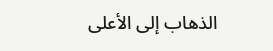الذهاب إلى الأعلى